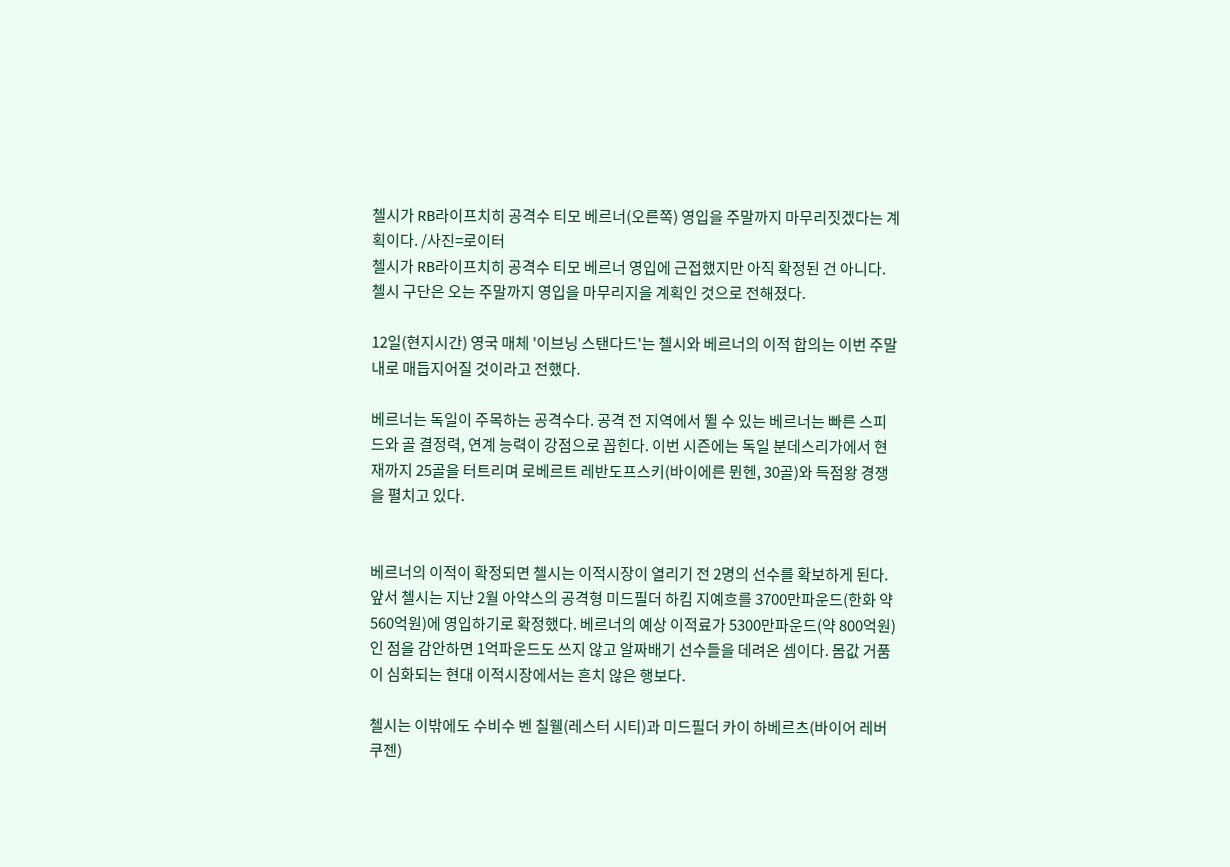첼시가 RB라이프치히 공격수 티모 베르너(오른쪽) 영입을 주말까지 마무리짓겠다는 계획이다. /사진=로이터
첼시가 RB라이프치히 공격수 티모 베르너 영입에 근접했지만 아직 확정된 건 아니다. 첼시 구단은 오는 주말까지 영입을 마무리지을 계획인 것으로 전해졌다.

12일(현지시간) 영국 매체 '이브닝 스탠다드'는 첼시와 베르너의 이적 합의는 이번 주말 내로 매듭지어질 것이라고 전했다.

베르너는 독일이 주목하는 공격수다. 공격 전 지역에서 뛸 수 있는 베르너는 빠른 스피드와 골 결정력, 연계 능력이 강점으로 꼽힌다. 이번 시즌에는 독일 분데스리가에서 현재까지 25골을 터트리며 로베르트 레반도프스키(바이에른 뮌헨, 30골)와 득점왕 경쟁을 펼치고 있다.


베르너의 이적이 확정되면 첼시는 이적시장이 열리기 전 2명의 선수를 확보하게 된다. 앞서 첼시는 지난 2월 아약스의 공격형 미드필더 하킴 지예흐를 3700만파운드(한화 약 560억원)에 영입하기로 확정했다. 베르너의 예상 이적료가 5300만파운드(약 800억원)인 점을 감안하면 1억파운드도 쓰지 않고 알짜배기 선수들을 데려온 셈이다. 몸값 거품이 심화되는 현대 이적시장에서는 흔치 않은 행보다.

첼시는 이밖에도 수비수 벤 칠웰(레스터 시티)과 미드필더 카이 하베르츠(바이어 레버쿠젠)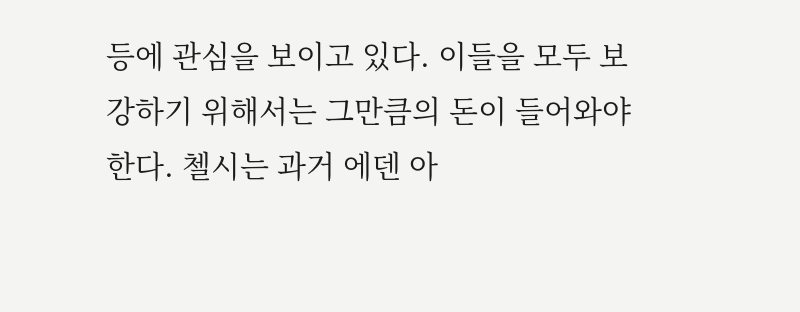등에 관심을 보이고 있다. 이들을 모두 보강하기 위해서는 그만큼의 돈이 들어와야 한다. 첼시는 과거 에덴 아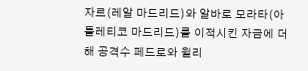자르(레알 마드리드)와 알바로 모라타(아틀레티코 마드리드)를 이적시킨 자금에 더해 공격수 페드로와 윌리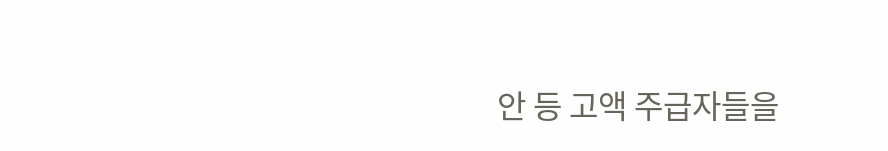안 등 고액 주급자들을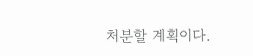처분할 계획이다.